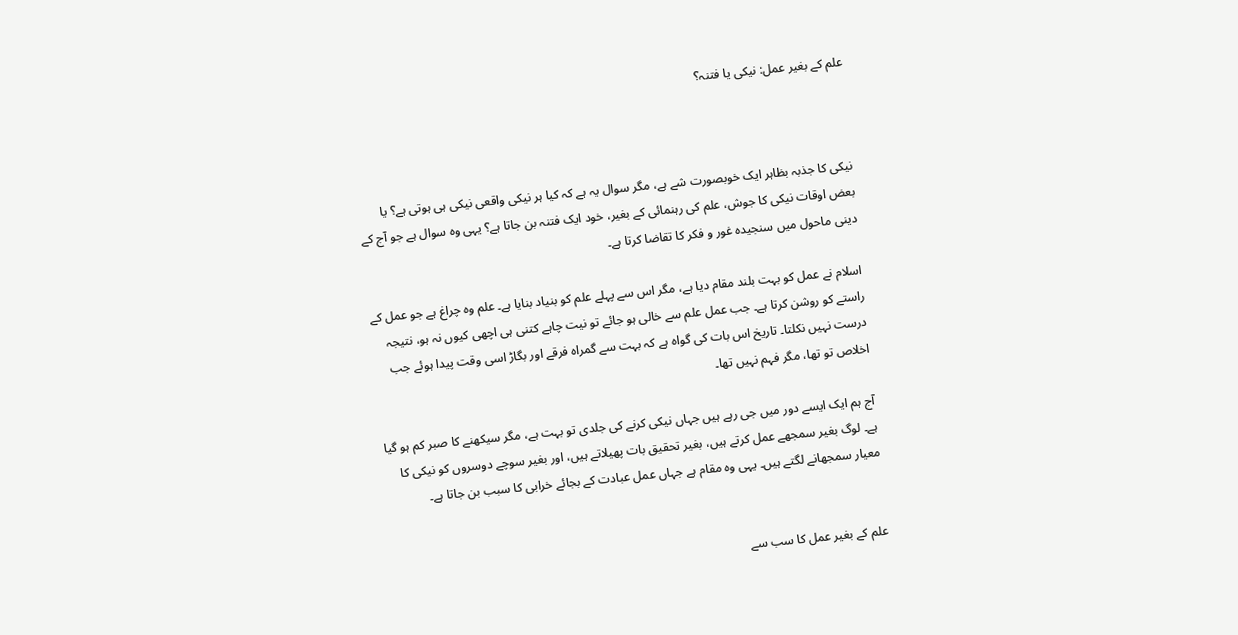علم کے بغیر عمل: نیکی یا فتنہ؟



نیکی کا جذبہ بظاہر ایک خوبصورت شے ہے، مگر سوال یہ ہے کہ کیا ہر نیکی واقعی نیکی ہی ہوتی ہے؟ یا بعض اوقات نیکی کا جوش، علم کی رہنمائی کے بغیر، خود ایک فتنہ بن جاتا ہے؟ یہی وہ سوال ہے جو آج کے دینی ماحول میں سنجیدہ غور و فکر کا تقاضا کرتا ہے۔

اسلام نے عمل کو بہت بلند مقام دیا ہے، مگر اس سے پہلے علم کو بنیاد بنایا ہے۔ علم وہ چراغ ہے جو عمل کے راستے کو روشن کرتا ہے۔ جب عمل علم سے خالی ہو جائے تو نیت چاہے کتنی ہی اچھی کیوں نہ ہو، نتیجہ درست نہیں نکلتا۔ تاریخ اس بات کی گواہ ہے کہ بہت سے گمراہ فرقے اور بگاڑ اسی وقت پیدا ہوئے جب اخلاص تو تھا، مگر فہم نہیں تھا۔

آج ہم ایک ایسے دور میں جی رہے ہیں جہاں نیکی کرنے کی جلدی تو بہت ہے، مگر سیکھنے کا صبر کم ہو گیا ہے۔ لوگ بغیر سمجھے عمل کرتے ہیں، بغیر تحقیق بات پھیلاتے ہیں، اور بغیر سوچے دوسروں کو نیکی کا معیار سمجھانے لگتے ہیں۔ یہی وہ مقام ہے جہاں عمل عبادت کے بجائے خرابی کا سبب بن جاتا ہے۔


علم کے بغیر عمل کا سب سے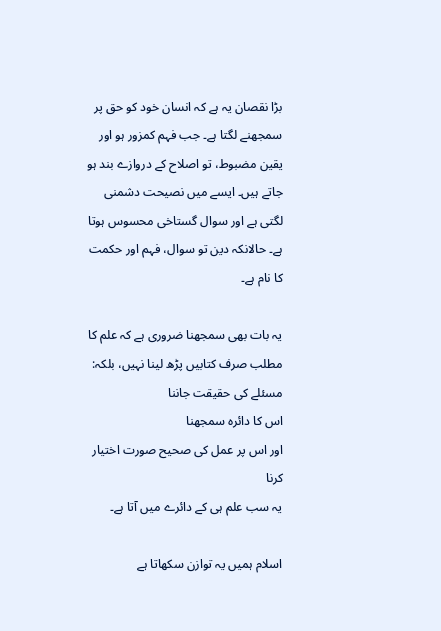بڑا نقصان یہ ہے کہ انسان خود کو حق پر سمجھنے لگتا ہے۔ جب فہم کمزور ہو اور یقین مضبوط، تو اصلاح کے دروازے بند ہو جاتے ہیں۔ ایسے میں نصیحت دشمنی لگتی ہے اور سوال گستاخی محسوس ہوتا ہے۔ حالانکہ دین تو سوال، فہم اور حکمت کا نام ہے۔

یہ بات بھی سمجھنا ضروری ہے کہ علم کا مطلب صرف کتابیں پڑھ لینا نہیں، بلکہ:
مسئلے کی حقیقت جاننا
اس کا دائرہ سمجھنا
اور اس پر عمل کی صحیح صورت اختیار کرنا
یہ سب علم ہی کے دائرے میں آتا ہے۔

اسلام ہمیں یہ توازن سکھاتا ہے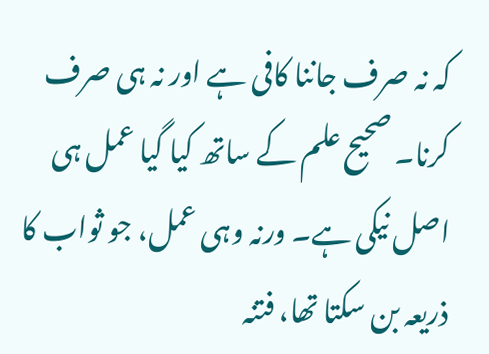کہ نہ صرف جاننا کافی ہے اور نہ ہی صرف کرنا۔ صحیح علم کے ساتھ کیا گیا عمل ہی اصل نیکی ہے۔ ورنہ وہی عمل، جو ثواب کا ذریعہ بن سکتا تھا، فتنہ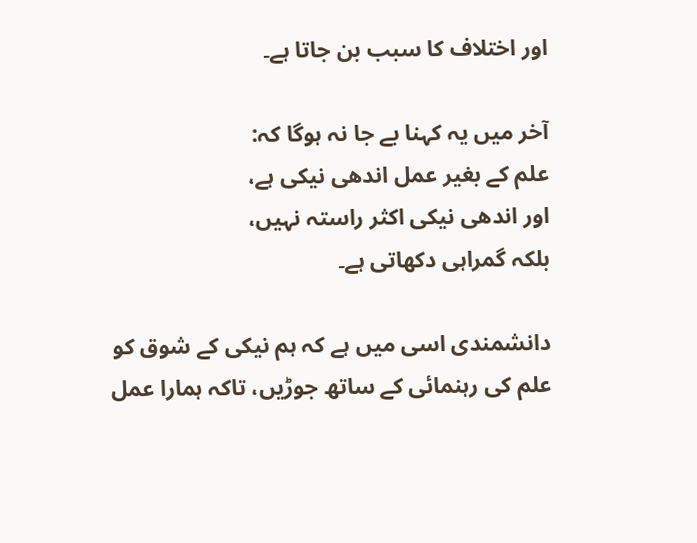اور اختلاف کا سبب بن جاتا ہے۔

آخر میں یہ کہنا بے جا نہ ہوگا کہ:
علم کے بغیر عمل اندھی نیکی ہے،
اور اندھی نیکی اکثر راستہ نہیں،
بلکہ گمراہی دکھاتی ہے۔

دانشمندی اسی میں ہے کہ ہم نیکی کے شوق کو علم کی رہنمائی کے ساتھ جوڑیں، تاکہ ہمارا عمل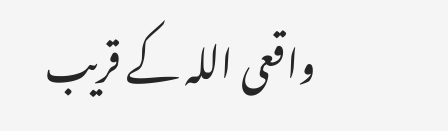واقعی اللہ کے قریب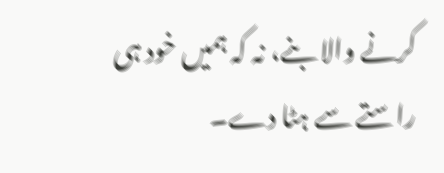کرنے والا بنے، نہ کہ ہمیں خود ہی راستے سے ہٹا دے۔